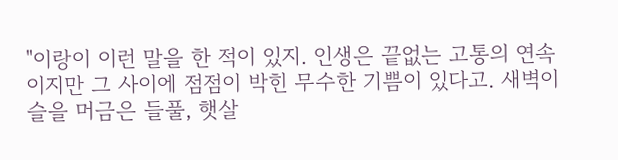"이랑이 이런 말을 한 적이 있지. 인생은 끝없는 고통의 연속이지만 그 사이에 점점이 박힌 무수한 기쁨이 있다고. 새벽이슬을 머금은 들풀, 햇살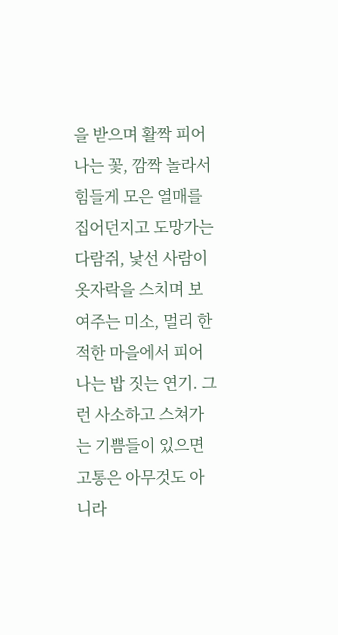을 받으며 활짝 피어나는 꽃, 깜짝 놀라서 힘들게 모은 열매를 집어던지고 도망가는 다람쥐, 낯선 사람이 옷자락을 스치며 보여주는 미소, 멀리 한적한 마을에서 피어나는 밥 짓는 연기. 그런 사소하고 스쳐가는 기쁨들이 있으면 고통은 아무것도 아니라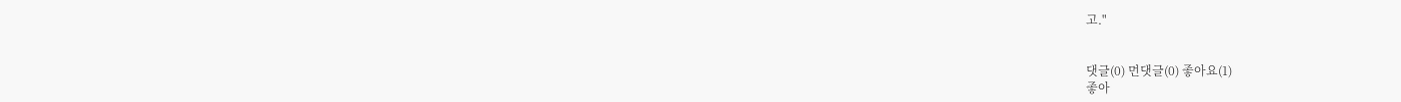고."


댓글(0) 먼댓글(0) 좋아요(1)
좋아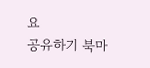요
공유하기 북마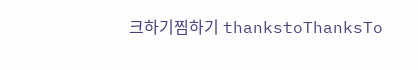크하기찜하기 thankstoThanksTo